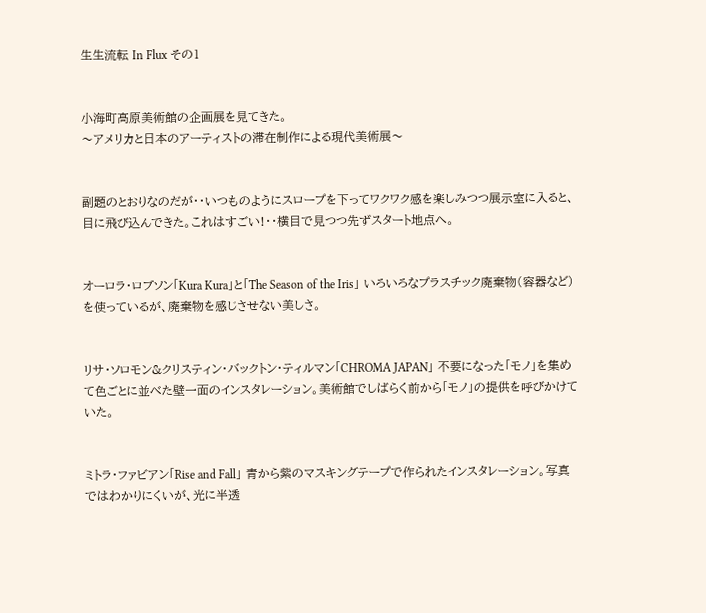生生流転 In Flux その1


小海町高原美術館の企画展を見てきた。
〜アメリカと日本のアーティストの滞在制作による現代美術展〜


副題のとおりなのだが・・いつものようにスロープを下ってワクワク感を楽しみつつ展示室に入ると、目に飛び込んできた。これはすごい!・・横目で見つつ先ずスタート地点へ。


オーロラ・ロブソン「Kura Kura」と「The Season of the Iris」 いろいろなプラスチック廃棄物(容器など)を使っているが、廃棄物を感じさせない美しさ。


リサ・ソロモン&クリスティン・バックトン・ティルマン「CHROMA JAPAN」 不要になった「モノ」を集めて色ごとに並べた壁一面のインスタレーション。美術館でしばらく前から「モノ」の提供を呼びかけていた。


ミトラ・ファビアン「Rise and Fall」 青から紫のマスキングテープで作られたインスタレーション。写真ではわかりにくいが、光に半透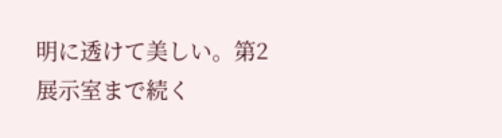明に透けて美しい。第2展示室まで続く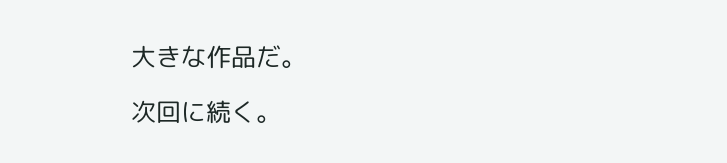大きな作品だ。

次回に続く。